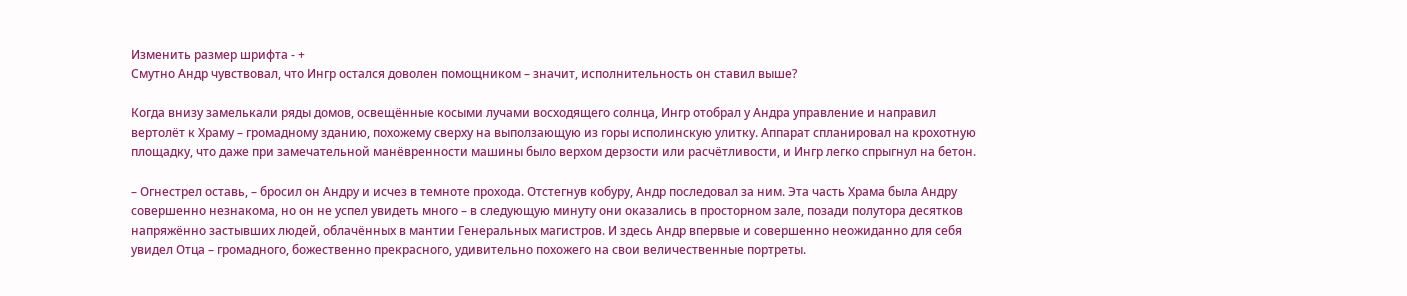Изменить размер шрифта - +
Смутно Андр чувствовал, что Ингр остался доволен помощником – значит, исполнительность он ставил выше?

Когда внизу замелькали ряды домов, освещённые косыми лучами восходящего солнца, Ингр отобрал у Андра управление и направил вертолёт к Храму – громадному зданию, похожему сверху на выползающую из горы исполинскую улитку. Аппарат спланировал на крохотную площадку, что даже при замечательной манёвренности машины было верхом дерзости или расчётливости, и Ингр легко спрыгнул на бетон.

– Огнестрел оставь, – бросил он Андру и исчез в темноте прохода. Отстегнув кобуру, Андр последовал за ним. Эта часть Храма была Андру совершенно незнакома, но он не успел увидеть много – в следующую минуту они оказались в просторном зале, позади полутора десятков напряжённо застывших людей, облачённых в мантии Генеральных магистров. И здесь Андр впервые и совершенно неожиданно для себя увидел Отца – громадного, божественно прекрасного, удивительно похожего на свои величественные портреты.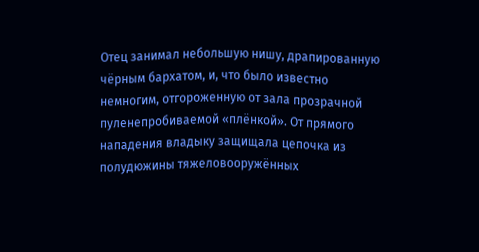Отец занимал небольшую нишу, драпированную чёрным бархатом, и, что было известно немногим, отгороженную от зала прозрачной пуленепробиваемой «плёнкой». От прямого нападения владыку защищала цепочка из полудюжины тяжеловооружённых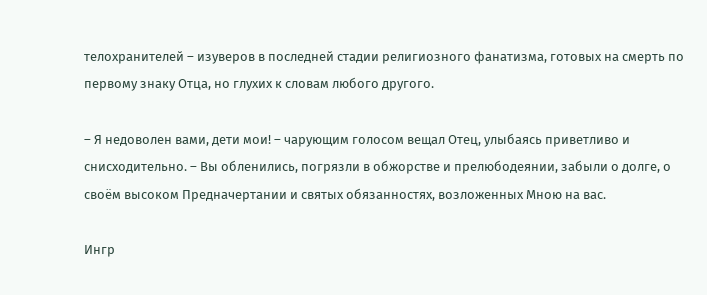телохранителей – изуверов в последней стадии религиозного фанатизма, готовых на смерть по первому знаку Отца, но глухих к словам любого другого.

– Я недоволен вами, дети мои! – чарующим голосом вещал Отец, улыбаясь приветливо и снисходительно. – Вы обленились, погрязли в обжорстве и прелюбодеянии, забыли о долге, о своём высоком Предначертании и святых обязанностях, возложенных Мною на вас.

Ингр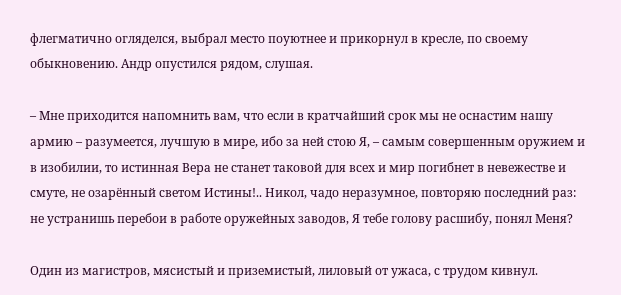флегматично огляделся, выбрал место поуютнее и прикорнул в кресле, по своему обыкновению. Андр опустился рядом, слушая.

– Мне приходится напомнить вам, что если в кратчайший срок мы не оснастим нашу армию – разумеется, лучшую в мире, ибо за ней стою Я, – самым совершенным оружием и в изобилии, то истинная Вера не станет таковой для всех и мир погибнет в невежестве и смуте, не озарённый светом Истины!.. Никол, чадо неразумное, повторяю последний раз: не устранишь перебои в работе оружейных заводов, Я тебе голову расшибу, понял Меня?

Один из магистров, мясистый и приземистый, лиловый от ужаса, с трудом кивнул.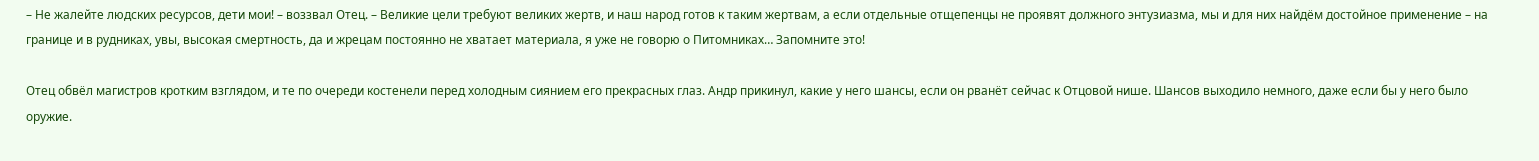– Не жалейте людских ресурсов, дети мои! – воззвал Отец. – Великие цели требуют великих жертв, и наш народ готов к таким жертвам, а если отдельные отщепенцы не проявят должного энтузиазма, мы и для них найдём достойное применение – на границе и в рудниках, увы, высокая смертность, да и жрецам постоянно не хватает материала, я уже не говорю о Питомниках… Запомните это!

Отец обвёл магистров кротким взглядом, и те по очереди костенели перед холодным сиянием его прекрасных глаз. Андр прикинул, какие у него шансы, если он рванёт сейчас к Отцовой нише. Шансов выходило немного, даже если бы у него было оружие.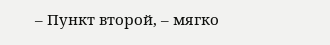– Пункт второй, – мягко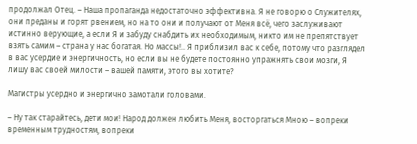продолжал Отец. – Наша пропаганда недостаточно эффективна. Я не говорю о Служителях, они преданы и горят рвением, но на то они и получают от Меня всё, чего заслуживают истинно верующие, а если Я и забуду снабдить их необходимым, никто им не препятствует взять самим – страна у нас богатая. Но массы!.. Я приблизил вас к себе, потому что разглядел в вас усердие и энергичность, но если вы не будете постоянно упражнять свои мозги, Я лишу вас своей милости – вашей памяти, этого вы хотите?

Магистры усердно и энергично замотали головами.

– Ну так старайтесь, дети мои! Народ должен любить Меня, восторгаться Мною – вопреки временным трудностям, вопреки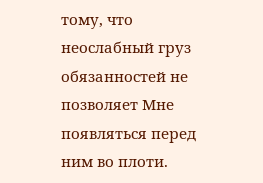тому, что неослабный груз обязанностей не позволяет Мне появляться перед ним во плоти.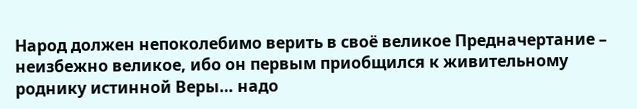Народ должен непоколебимо верить в своё великое Предначертание – неизбежно великое, ибо он первым приобщился к живительному роднику истинной Веры… надо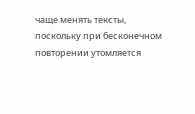чаще менять тексты, поскольку при бесконечном повторении утомляется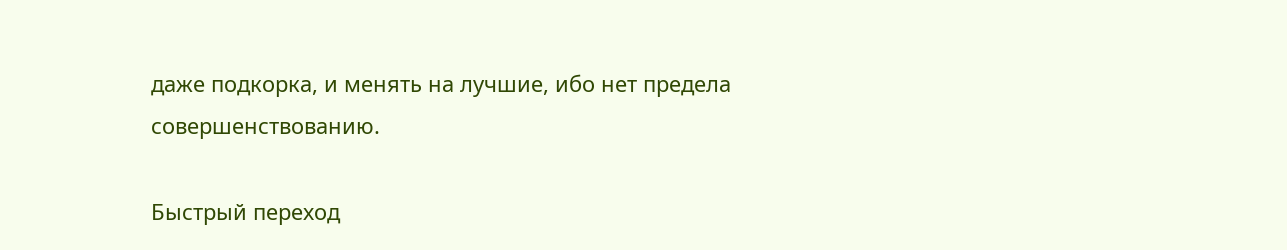даже подкорка, и менять на лучшие, ибо нет предела совершенствованию.

Быстрый переход